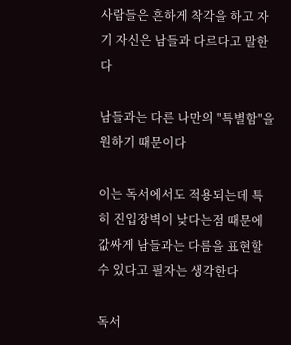사람들은 흔하게 착각을 하고 자기 자신은 남들과 다르다고 말한다

남들과는 다른 나만의 "특별함"을 원하기 때문이다

이는 독서에서도 적용되는데 특히 진입장벽이 낮다는점 때문에 값싸게 남들과는 다름을 표현할수 있다고 필자는 생각한다

독서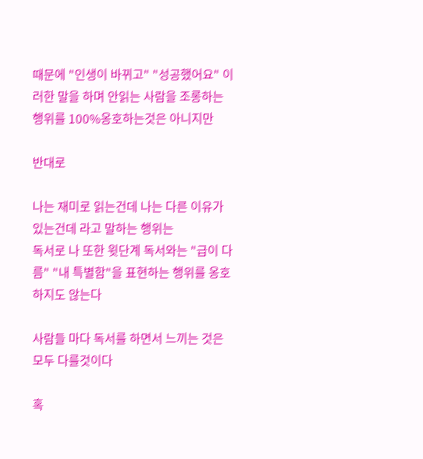때문에 "인생이 바뀌고" "성공했어요" 이러한 말을 하며 안읽는 사람을 조롱하는 행위를 100%옹호하는것은 아니지만

반대로

나는 재미로 읽는건데 나는 다른 이유가 있는건데 라고 말하는 행위는
독서로 나 또한 윗단계 독서와는 "급이 다름" "내 특별함"을 표현하는 행위를 옹호하지도 않는다

사람들 마다 독서를 하면서 느끼는 것은 모두 다를것이다

혹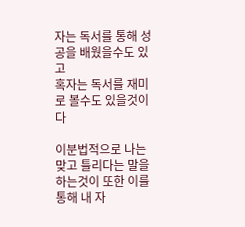자는 독서를 통해 성공을 배웠을수도 있고
혹자는 독서를 재미로 볼수도 있을것이다

이분법적으로 나는 맞고 틀리다는 말을 하는것이 또한 이를통해 내 자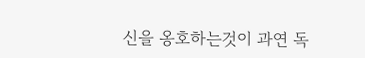신을 옹호하는것이 과연 독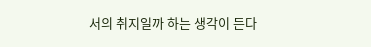서의 취지일까 하는 생각이 든다